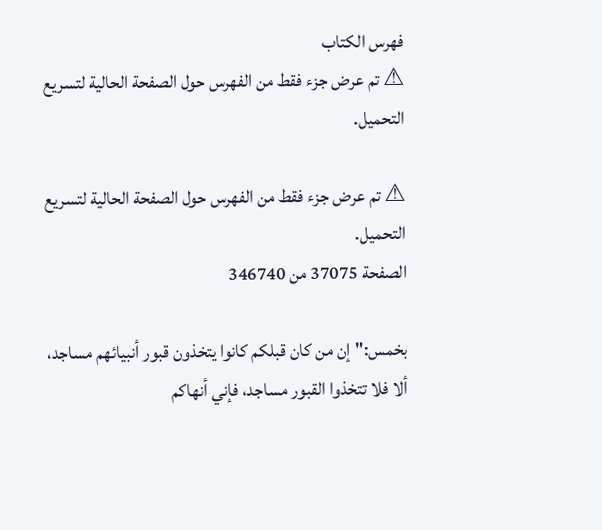فهرس الكتاب
⚠ تم عرض جزء فقط من الفهرس حول الصفحة الحالية لتسريع التحميل.

⚠ تم عرض جزء فقط من الفهرس حول الصفحة الحالية لتسريع التحميل.
الصفحة 37075 من 346740

بخمس:"إن من كان قبلكم كانوا يتخذون قبور أنبيائهم مساجد، ألا فلا تتخذوا القبور مساجد، فإني أنهاكم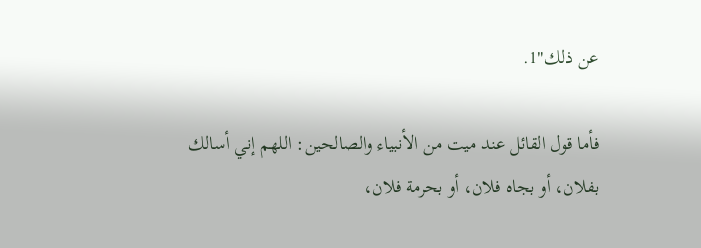عن ذلك"1.

فأما قول القائل عند ميت من الأنبياء والصالحين: اللهم إني أسالك بفلان، أو بجاه فلان، أو بحرمة فلان،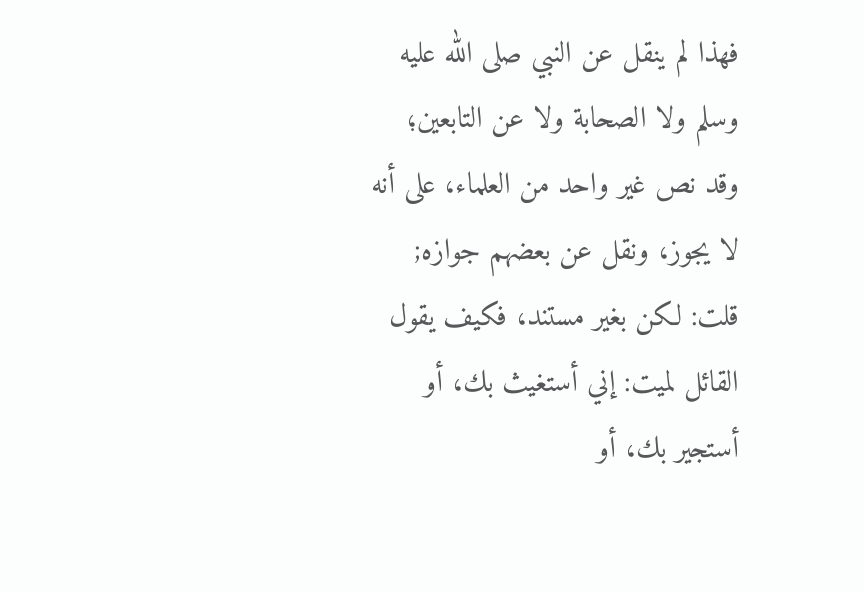فهذا لم ينقل عن النبي صلى الله عليه وسلم ولا الصحابة ولا عن التابعين؛ وقد نص غير واحد من العلماء، على أنه لا يجوز، ونقل عن بعضهم جوازه; قلت: لكن بغير مستند، فكيف يقول القائل لميت: إني أستغيث بك، أو أستجير بك، أو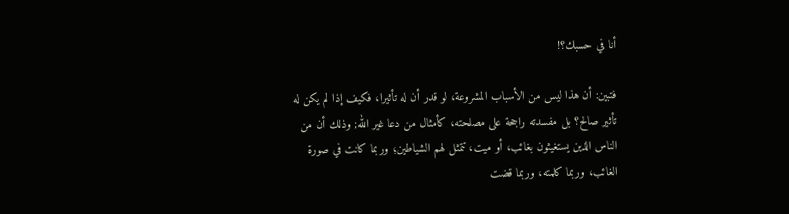أنا في حسبك؟!

فتبين: أن هذا ليس من الأسباب المشروعة، لو قدر أن له تأثيرا، فكيف إذا لم يكن له تأثير صالح؟ بل مفسدته راجحة على مصلحته، كأمثال من دعا غير الله; وذلك أن من الناس الذين يستغيثون بغائب، أو ميت، تتمثل لهم الشياطين؛ وربما كانت في صورة الغائب، وربما كلمته، وربما قضت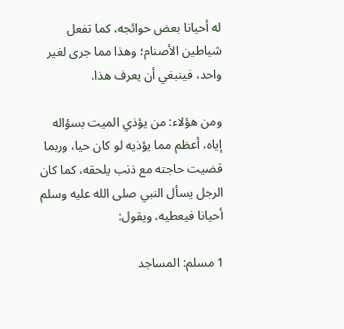له أحيانا بعض حوائجه، كما تفعل شياطين الأصنام؛ وهذا مما جرى لغير واحد، فينبغي أن يعرف هذا.

ومن هؤلاء: من يؤذي الميت بسؤاله إياه، أعظم مما يؤذيه لو كان حيا، وربما قضيت حاجته مع ذنب يلحقه، كما كان الرجل يسأل النبي صلى الله عليه وسلم أحيانا فيعطيه، ويقول:

1 مسلم: المساجد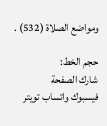ومواضع الصلاة (532) .

حجم الخط:
شارك الصفحة
فيسبوك واتساب تويتر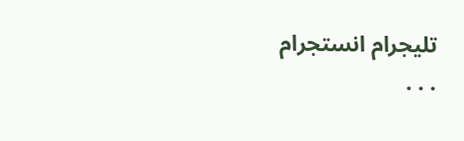تليجرام انستجرام
. . .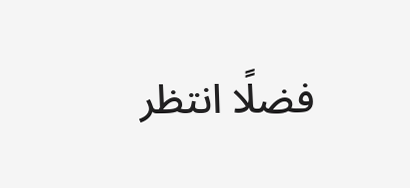فضلًا انتظر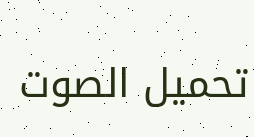تحميل الصوت